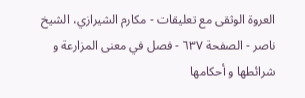العروة الوثقى مع تعليقات - مكارم الشيرازي، الشيخ ناصر - الصفحة ٦٣٧ - فصل في معنى المزارعة و شرائطها و أحكامها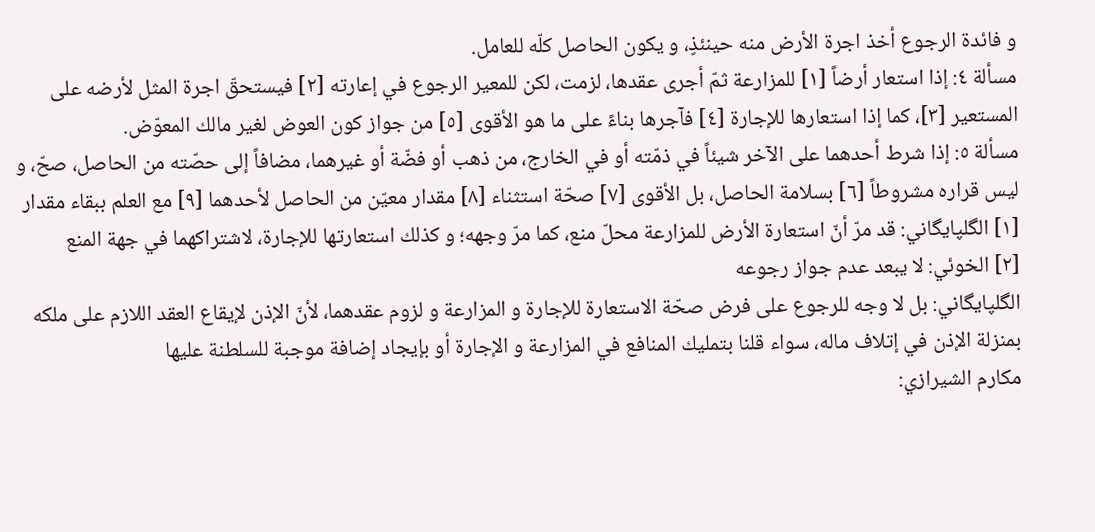و فائدة الرجوع أخذ اجرة الأرض منه حينئذٍ، و يكون الحاصل كلّه للعامل.
مسألة ٤: إذا استعار أرضاً [١] للمزارعة ثمّ أجرى عقدها، لزمت، لكن للمعير الرجوع في إعارته [٢] فيستحقّ اجرة المثل لأرضه على المستعير [٣]، كما إذا استعارها للإجارة [٤] فآجرها بناءً على ما هو الأقوى [٥] من جواز كون العوض لغير مالك المعوّض.
مسألة ٥: إذا شرط أحدهما على الآخر شيئاً في ذمّته أو في الخارج، من ذهب أو فضّة أو غيرهما، مضافاً إلى حصّته من الحاصل، صحّ، و ليس قراره مشروطاً [٦] بسلامة الحاصل، بل الأقوى [٧] صحّة استثناء [٨] مقدار معيّن من الحاصل لأحدهما [٩] مع العلم ببقاء مقدار
[١] الگلپايگاني: قد مرّ أنّ استعارة الأرض للمزارعة محلّ منع، كما مرّ وجهه؛ و كذلك استعارتها للإجارة، لاشتراكهما في جهة المنع
[٢] الخوئي: لا يبعد عدم جواز رجوعه
الگلپايگاني: بل لا وجه للرجوع على فرض صحّة الاستعارة للإجارة و المزارعة و لزوم عقدهما، لأنّ الإذن لإيقاع العقد اللازم على ملكه بمنزلة الإذن في إتلاف ماله، سواء قلنا بتمليك المنافع في المزارعة و الإجارة أو بإيجاد إضافة موجبة للسلطنة عليها
مكارم الشيرازي: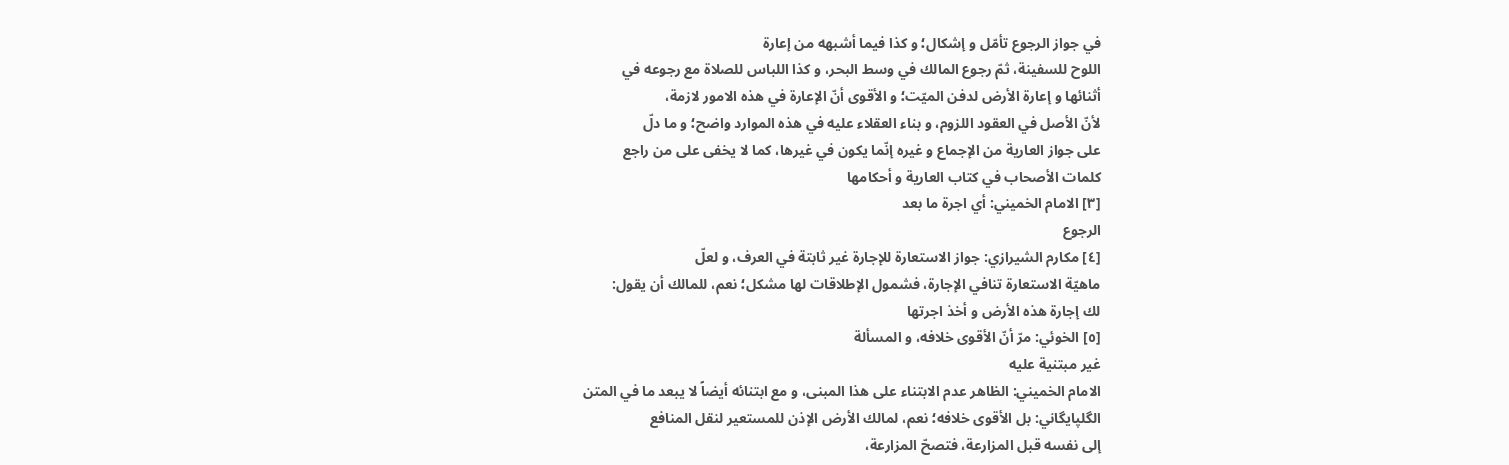في جواز الرجوع تأمّل و إشكال؛ و كذا فيما أشبهه من إعارة
اللوح للسفينة، ثمّ رجوع المالك في وسط البحر، و كذا اللباس للصلاة مع رجوعه في
أثنائها و إعارة الأرض لدفن الميّت؛ و الأقوى أنّ الإعارة في هذه الامور لازمة،
لأنّ الأصل في العقود اللزوم، و بناء العقلاء عليه في هذه الموارد واضح؛ و ما دلّ
على جواز العارية من الإجماع و غيره إنّما يكون في غيرها، كما لا يخفى على من راجع
كلمات الأصحاب في كتاب العارية و أحكامها
[٣] الامام الخميني: أي اجرة ما بعد
الرجوع
[٤] مكارم الشيرازي: جواز الاستعارة للإجارة غير ثابتة في العرف، و لعلّ
ماهيّة الاستعارة تنافي الإجارة، فشمول الإطلاقات لها مشكل؛ نعم، للمالك أن يقول:
لك إجارة هذه الأرض و أخذ اجرتها
[٥] الخوئي: مرّ أنّ الأقوى خلافه، و المسألة
غير مبتنية عليه
الامام الخميني: الظاهر عدم الابتناء على هذا المبنى، و مع ابتنائه أيضاً لا يبعد ما في المتن
الگلپايگاني: بل الأقوى خلافه؛ نعم، لمالك الأرض الإذن للمستعير لنقل المنافع
إلى نفسه قبل المزارعة، فتصحّ المزارعة،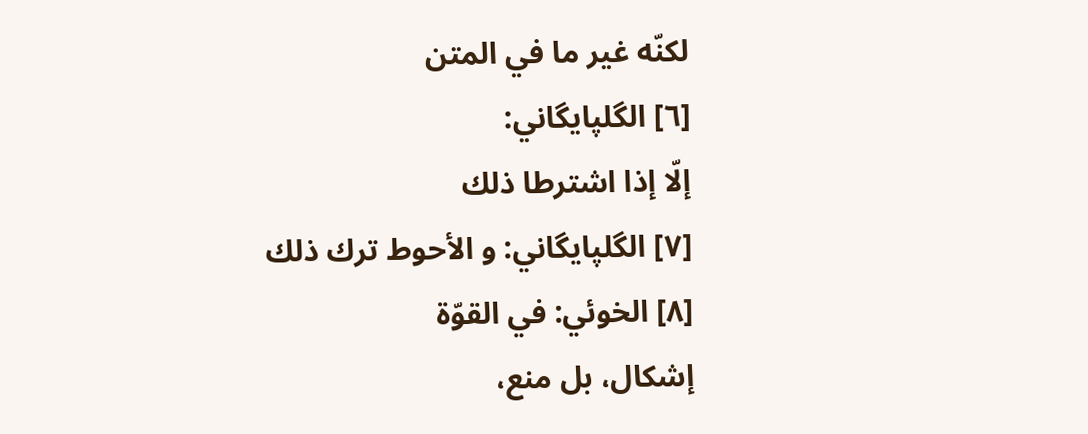لكنّه غير ما في المتن
[٦] الگلپايگاني:
إلّا إذا اشترطا ذلك
[٧] الگلپايگاني: و الأحوط ترك ذلك
[٨] الخوئي: في القوّة
إشكال، بل منع،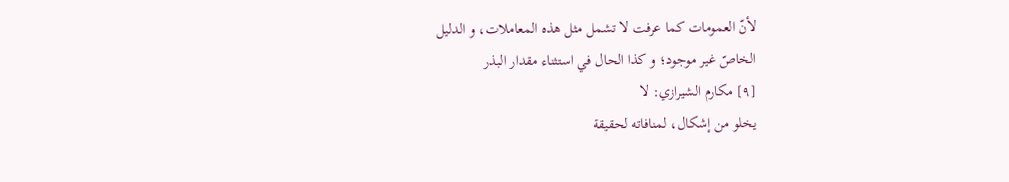لأنّ العمومات كما عرفت لا تشمل مثل هذه المعاملات، و الدليل
الخاصّ غير موجود؛ و كذا الحال في استثناء مقدار البذر
[٩] مكارم الشيرازي: لا
يخلو من إشكال، لمنافاته لحقيقة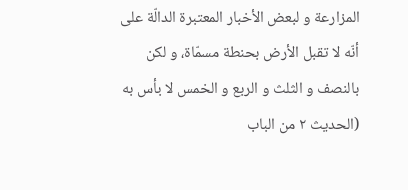المزارعة و لبعض الأخبار المعتبرة الدالّة على
أنّه لا تقبل الأرض بحنطة مسمّاة، و لكن بالنصف و الثلث و الربع و الخمس لا بأس به
(الحديث ٢ من الباب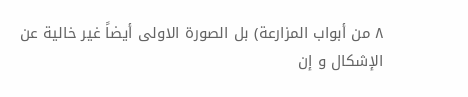٨ من أبواب المزارعة) بل الصورة الاولى أيضاً غير خالية عن
الإشكال و إن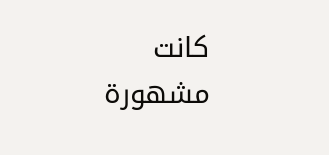كانت مشهورة